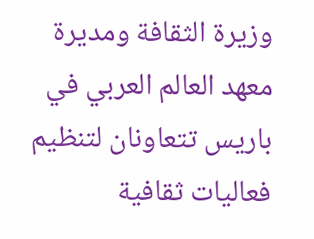وزيرة الثقافة ومديرة معهد العالم العربي في باريس تتعاونان لتنظيم فعاليات ثقافية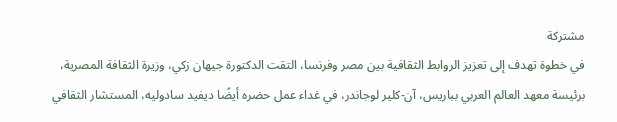مشتركة
في خطوة تهدف إلى تعزيز الروابط الثقافية بين مصر وفرنسا، التقت الدكتورة جيهان زكي، وزيرة الثقافة المصرية، برئيسة معهد العالم العربي بباريس، آن-كلير لوجاندر، في غداء عمل حضره أيضًا ديفيد سادوليه، المستشار الثقافي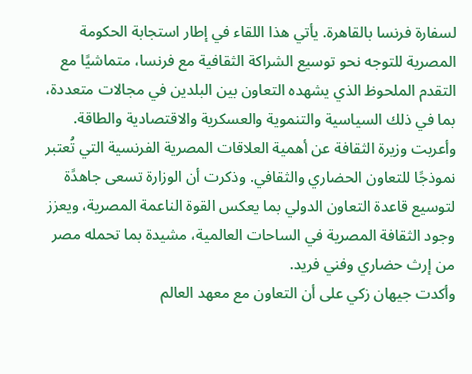لسفارة فرنسا بالقاهرة. يأتي هذا اللقاء في إطار استجابة الحكومة المصرية للتوجه نحو توسيع الشراكة الثقافية مع فرنسا، متماشيًا مع التقدم الملحوظ الذي يشهده التعاون بين البلدين في مجالات متعددة، بما في ذلك السياسية والتنموية والعسكرية والاقتصادية والطاقة.
وأعربت وزيرة الثقافة عن أهمية العلاقات المصرية الفرنسية التي تُعتبر نموذجًا للتعاون الحضاري والثقافي. وذكرت أن الوزارة تسعى جاهدًة لتوسيع قاعدة التعاون الدولي بما يعكس القوة الناعمة المصرية، ويعزز وجود الثقافة المصرية في الساحات العالمية، مشيدة بما تحمله مصر من إرث حضاري وفني فريد.
وأكدت جيهان زكي على أن التعاون مع معهد العالم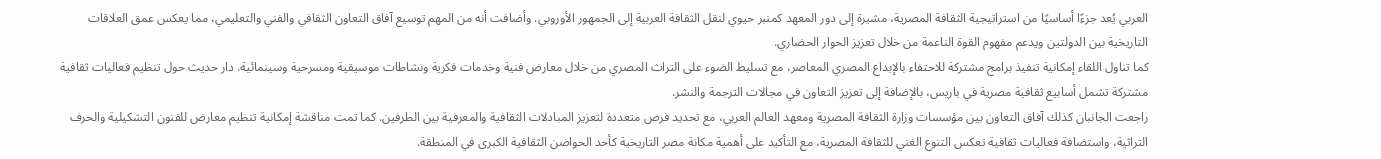العربي يُعد جزءًا أساسيًا من استراتيجية الثقافة المصرية، مشيرة إلى دور المعهد كمنبر حيوي لنقل الثقافة العربية إلى الجمهور الأوروبي. وأضافت أنه من المهم توسيع آفاق التعاون الثقافي والفني والتعليمي، مما يعكس عمق العلاقات التاريخية بين الدولتين ويدعم مفهوم القوة الناعمة من خلال تعزيز الحوار الحضاري.
كما تناول اللقاء إمكانية تنفيذ برامج مشتركة للاحتفاء بالإبداع المصري المعاصر، مع تسليط الضوء على التراث المصري من خلال معارض فنية وخدمات فكرية ونشاطات موسيقية ومسرحية وسينمائية. دار حديث حول تنظيم فعاليات ثقافية مشتركة تشمل أسابيع ثقافية مصرية في باريس، بالإضافة إلى تعزيز التعاون في مجالات الترجمة والنشر.
راجعت الجانبان كذلك آفاق التعاون بين مؤسسات وزارة الثقافة المصرية ومعهد العالم العربي، مع تحديد فرص متعددة لتعزيز المبادلات الثقافية والمعرفية بين الطرفين. كما تمت مناقشة إمكانية تنظيم معارض للفنون التشكيلية والحرف التراثية، واستضافة فعاليات ثقافية تعكس التنوع الغني للثقافة المصرية، مع التأكيد على أهمية مكانة مصر التاريخية كأحد الحواضن الثقافية الكبرى في المنطقة.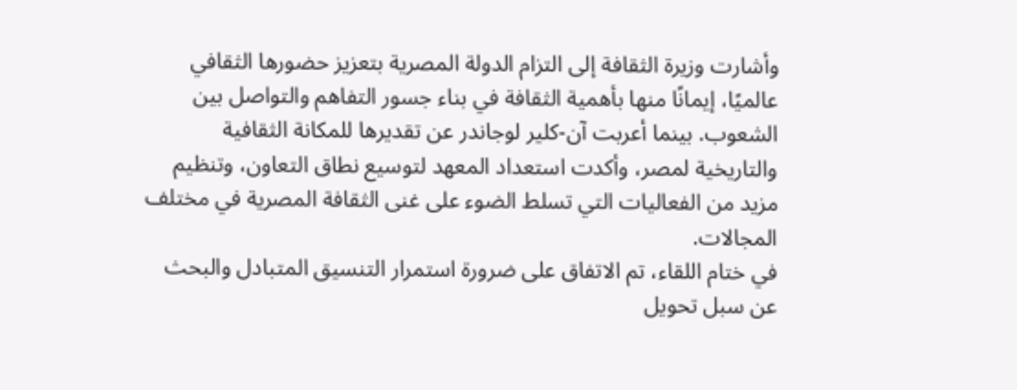وأشارت وزيرة الثقافة إلى التزام الدولة المصرية بتعزيز حضورها الثقافي عالميًا، إيمانًا منها بأهمية الثقافة في بناء جسور التفاهم والتواصل بين الشعوب. بينما أعربت آن-كلير لوجاندر عن تقديرها للمكانة الثقافية والتاريخية لمصر، وأكدت استعداد المعهد لتوسيع نطاق التعاون، وتنظيم مزيد من الفعاليات التي تسلط الضوء على غنى الثقافة المصرية في مختلف المجالات.
في ختام اللقاء، تم الاتفاق على ضرورة استمرار التنسيق المتبادل والبحث عن سبل تحويل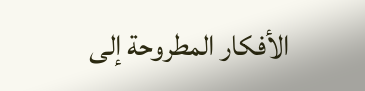الأفكار المطروحة إلى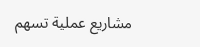مشاريع عملية تسهم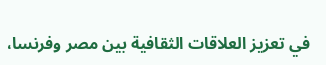في تعزيز العلاقات الثقافية بين مصر وفرنسا،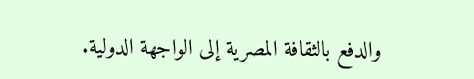والدفع بالثقافة المصرية إلى الواجهة الدولية.